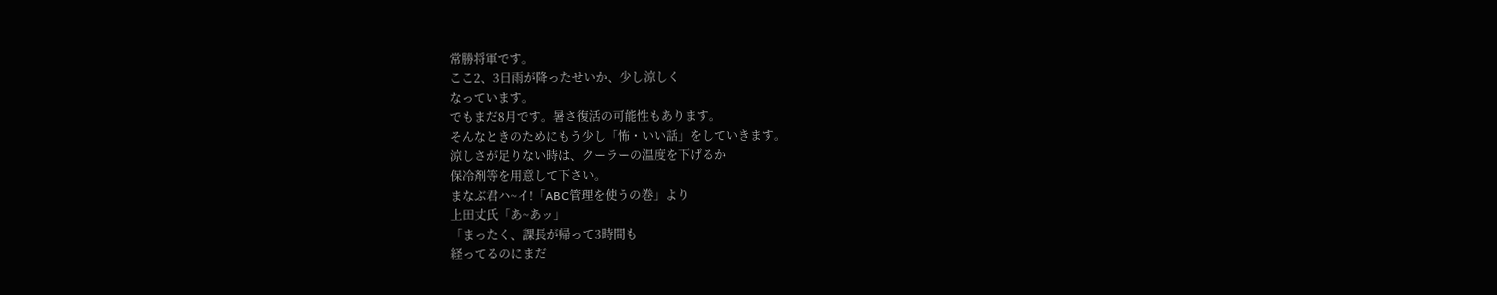常勝将軍です。
ここ2、3日雨が降ったせいか、少し涼しく
なっています。
でもまだ8月です。暑さ復活の可能性もあります。
そんなときのためにもう少し「怖・いい話」をしていきます。
涼しさが足りない時は、クーラーの温度を下げるか
保冷剤等を用意して下さい。
まなぶ君ハ~イ!「ABC管理を使うの巻」より
上田丈氏「あ~あッ」
「まったく、課長が帰って3時間も
経ってるのにまだ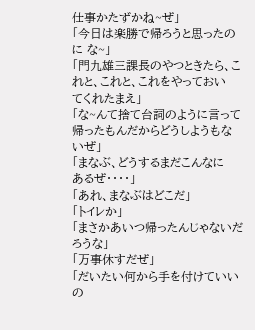仕事かたずかね~ぜ」
「今日は楽勝で帰ろうと思ったのに な~」
「門九雄三課長のやつときたら、こ
れと、これと、これをやっておい
てくれたまえ」
「な~んて捨て台詞のように言って
帰ったもんだからどうしようもな
いぜ」
「まなぶ、どうするまだこんなに
あるぜ・・・・」
「あれ、まなぶはどこだ」
「トイレか」
「まさかあいつ帰ったんじゃないだ
ろうな」
「万事休すだぜ」
「だいたい何から手を付けていいの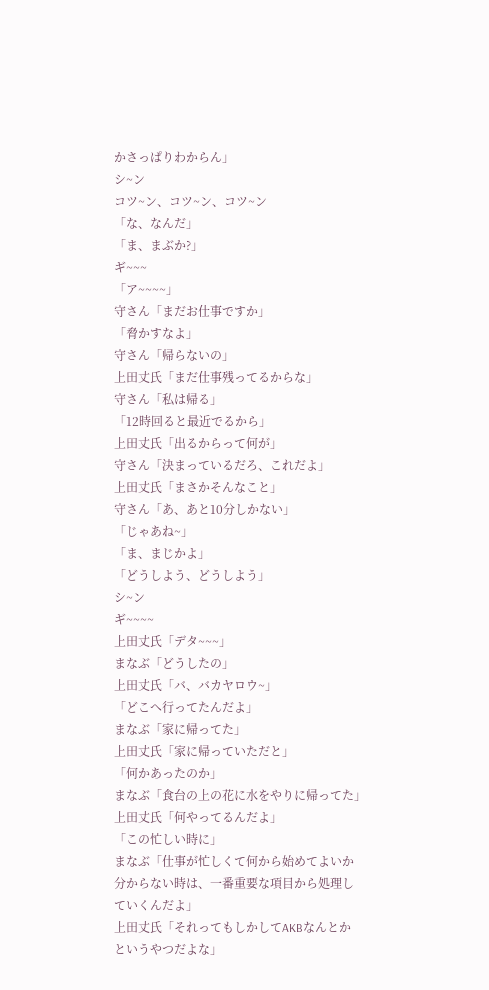かさっぱりわからん」
シ~ン
コツ~ン、コツ~ン、コツ~ン
「な、なんだ」
「ま、まぶか?」
ギ~~~
「ア~~~~」
守さん「まだお仕事ですか」
「脅かすなよ」
守さん「帰らないの」
上田丈氏「まだ仕事残ってるからな」
守さん「私は帰る」
「12時回ると最近でるから」
上田丈氏「出るからって何が」
守さん「決まっているだろ、これだよ」
上田丈氏「まさかそんなこと」
守さん「あ、あと10分しかない」
「じゃあね~」
「ま、まじかよ」
「どうしよう、どうしよう」
シ~ン
ギ~~~~
上田丈氏「デタ~~~」
まなぶ「どうしたの」
上田丈氏「バ、バカヤロウ~」
「どこへ行ってたんだよ」
まなぶ「家に帰ってた」
上田丈氏「家に帰っていただと」
「何かあったのか」
まなぶ「食台の上の花に水をやりに帰ってた」
上田丈氏「何やってるんだよ」
「この忙しい時に」
まなぶ「仕事が忙しくて何から始めてよいか
分からない時は、一番重要な項目から処理し
ていくんだよ」
上田丈氏「それってもしかしてAKBなんとか
というやつだよな」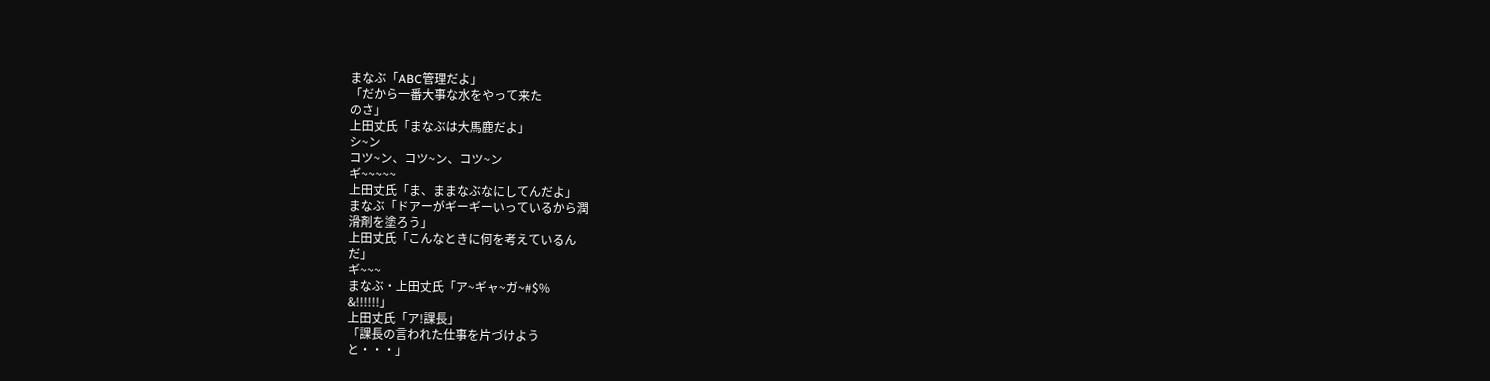まなぶ「ABC管理だよ」
「だから一番大事な水をやって来た
のさ」
上田丈氏「まなぶは大馬鹿だよ」
シ~ン
コツ~ン、コツ~ン、コツ~ン
ギ~~~~~
上田丈氏「ま、ままなぶなにしてんだよ」
まなぶ「ドアーがギーギーいっているから潤
滑剤を塗ろう」
上田丈氏「こんなときに何を考えているん
だ」
ギ~~~
まなぶ・上田丈氏「ア~ギャ~ガ~#$%
&!!!!!!」
上田丈氏「ア!課長」
「課長の言われた仕事を片づけよう
と・・・」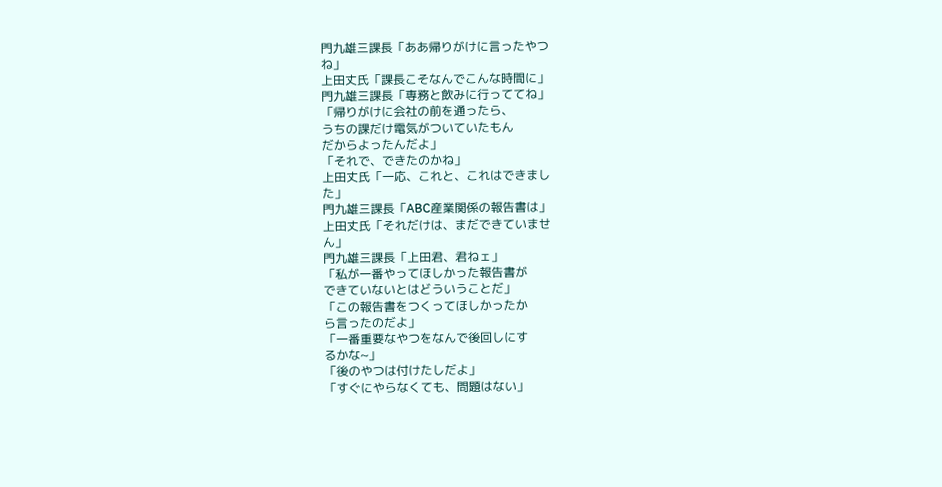門九雄三課長「ああ帰りがけに言ったやつ
ね」
上田丈氏「課長こそなんでこんな時間に」
門九雄三課長「専務と飲みに行っててね」
「帰りがけに会社の前を通ったら、
うちの課だけ電気がついていたもん
だからよったんだよ」
「それで、できたのかね」
上田丈氏「一応、これと、これはできまし
た」
門九雄三課長「ABC産業関係の報告書は」
上田丈氏「それだけは、まだできていませ
ん」
門九雄三課長「上田君、君ねェ」
「私が一番やってほしかった報告書が
できていないとはどういうことだ」
「この報告書をつくってほしかったか
ら言ったのだよ」
「一番重要なやつをなんで後回しにす
るかな~」
「後のやつは付けたしだよ」
「すぐにやらなくても、問題はない」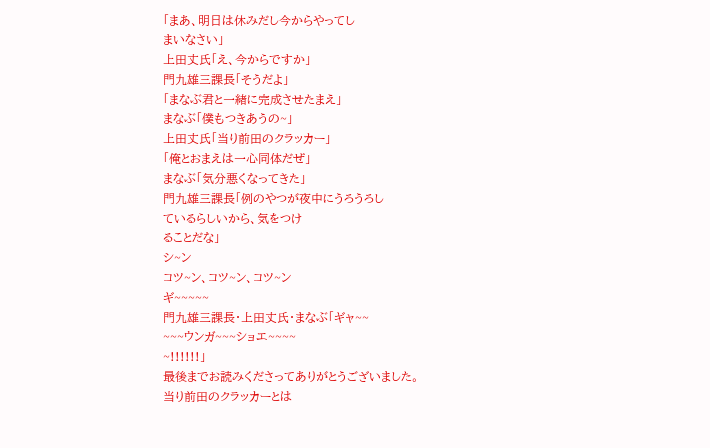「まあ、明日は休みだし今からやってし
まいなさい」
上田丈氏「え、今からですか」
門九雄三課長「そうだよ」
「まなぶ君と一緒に完成させたまえ」
まなぶ「僕もつきあうの~」
上田丈氏「当り前田のクラッカー」
「俺とおまえは一心同体だぜ」
まなぶ「気分悪くなってきた」
門九雄三課長「例のやつが夜中にうろうろし
ているらしいから、気をつけ
ることだな」
シ~ン
コツ~ン、コツ~ン、コツ~ン
ギ~~~~~
門九雄三課長・上田丈氏・まなぶ「ギャ~~
~~~ウンガ~~~ショエ~~~~
~!!!!!!」
最後までお読みくださってありがとうございました。
当り前田のクラッカーとは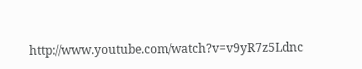http://www.youtube.com/watch?v=v9yR7z5Ldnc